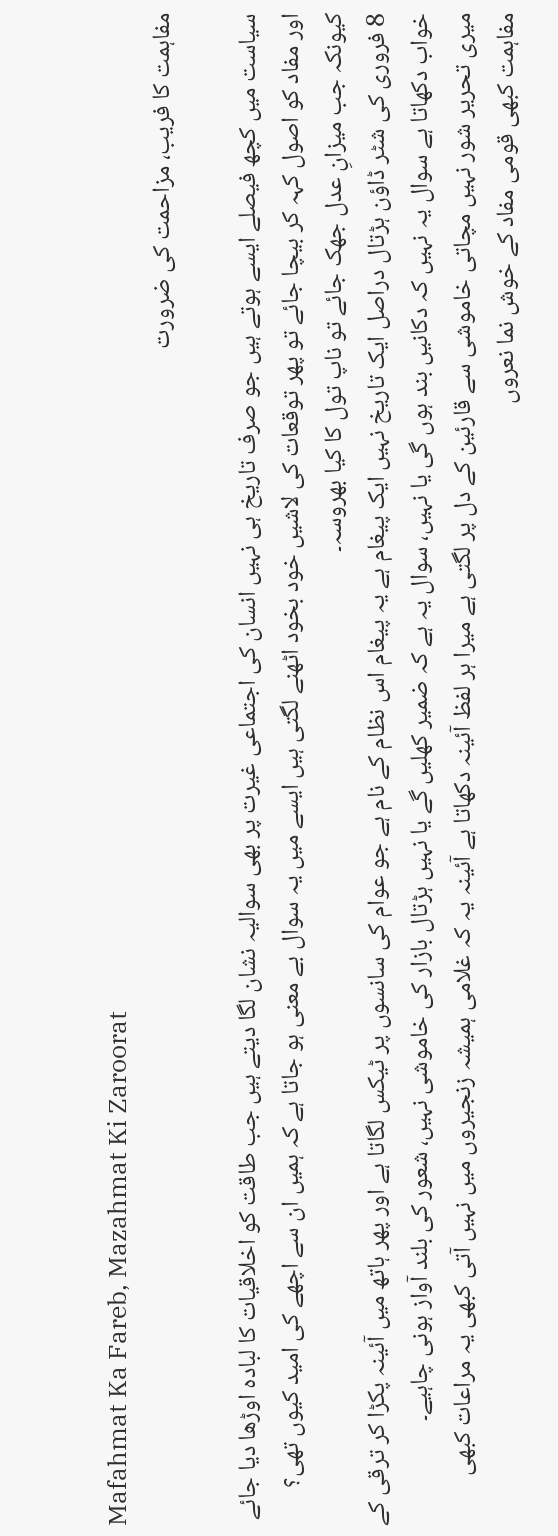Mafahmat Ka Fareb, Mazahmat Ki Zaroorat
مفاہمت کا فریب، مزاحمت کی ضرورت

سیاست میں کچھ فیصلے ایسے ہوتے ہیں جو صرف تاریخ ہی نہیں انسان کی اجتماعی غیرت پر بھی سوالیہ نشان لگا دیتے ہیں جب طاقت کو اخلاقیات کا لبادہ اوڑھا دیا جائے اور مفاد کو اصول کہہ کر بیچا جائے تو پھر توقعات کی لاشیں خود بخود اٹھنے لگتی ہیں ایسے میں یہ سوال بے معنی ہو جاتا ہے کہ ہمیں ان سے اچھے کی امید کیوں تھی؟ کیونکہ جب میزانِ عدل جھک جائے تو ناپ تول کا کیا بھروسہ۔
8 فروری کی شٹر ڈاؤن ہڑتال دراصل ایک تاریخ نہیں ایک پیغام ہے یہ پیغام اس نظام کے نام ہے جو عوام کی سانسوں پر ٹیکس لگاتا ہے اور پھر ہاتھ میں آئینہ پکڑا کر ترقی کے خواب دکھاتا ہے سوال یہ نہیں کہ دکانیں بند ہوں گی یا نہیں، سوال یہ ہے کہ ضمیر کھلیں گے یا نہیں ہڑتال بازار کی خاموشی نہیں، شعور کی بلند آواز ہونی چاہیے۔
میری تحریر شور نہیں مچاتی خاموشی سے قارئین کے دل پر لگتی ہے میرا ہر لفظ آئینہ دکھاتا ہے آئینہ یہ کہ غلامی ہمیشہ زنجیروں میں نہیں آتی کبھی یہ مراعات کبھی مفاہمت کبھی قومی مفاد کے خوش نما نعروں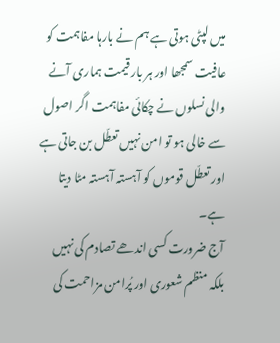میں لپٹی ہوتی ہے ہم نے بارہا مفاہمت کو عافیت سمجھا اور ہر بار قیمت ہماری آنے والی نسلوں نے چکائی مفاہمت اگر اصول سے خالی ہو تو امن نہیں تعطّل بن جاتی ہے اور تعطّل قوموں کو آہستہ آہستہ مٹا دیتا ہے۔
آج ضرورت کسی اندھے تصادم کی نہیں بلکہ منظم شعوری اور پُرامن مزاحمت کی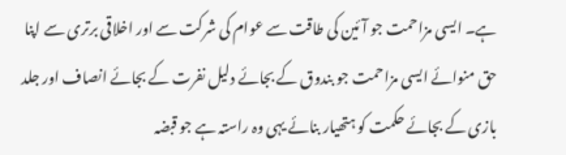ہے۔ ایسی مزاحمت جو آئین کی طاقت سے عوام کی شرکت سے اور اخلاقی برتری سے اپنا حق منوائے ایسی مزاحمت جو بندوق کے بجائے دلیل نفرت کے بجائے انصاف اور جلد بازی کے بجائے حکمت کو ہتھیار بنائے یہی وہ راستہ ہے جو قبضہ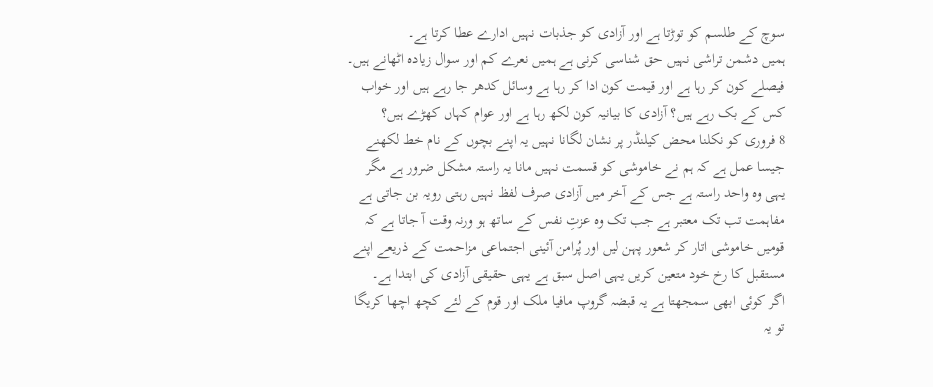سوچ کے طلسم کو توڑتا ہے اور آزادی کو جذبات نہیں ادارے عطا کرتا ہے۔
ہمیں دشمن تراشی نہیں حق شناسی کرنی ہے ہمیں نعرے کم اور سوال زیادہ اٹھانے ہیں۔ فیصلے کون کر رہا ہے اور قیمت کون ادا کر رہا ہے وسائل کدھر جا رہے ہیں اور خواب کس کے بک رہے ہیں؟ آزادی کا بیانیہ کون لکھ رہا ہے اور عوام کہاں کھڑے ہیں؟
8 فروری کو نکلنا محض کیلنڈر پر نشان لگانا نہیں یہ اپنے بچوں کے نام خط لکھنے جیسا عمل ہے کہ ہم نے خاموشی کو قسمت نہیں مانا یہ راستہ مشکل ضرور ہے مگر یہی وہ واحد راستہ ہے جس کے آخر میں آزادی صرف لفظ نہیں رہتی رویہ بن جاتی ہے مفاہمت تب تک معتبر ہے جب تک وہ عزتِ نفس کے ساتھ ہو ورنہ وقت آ جاتا ہے کہ قومیں خاموشی اتار کر شعور پہن لیں اور پُرامن آئینی اجتماعی مزاحمت کے ذریعے اپنے مستقبل کا رخ خود متعین کریں یہی اصل سبق ہے یہی حقیقی آزادی کی ابتدا ہے۔
اگر کوئی ابھی سمجھتا ہے یہ قبضہ گروپ مافیا ملک اور قوم کے لئے کچھ اچھا کریگا تو یہ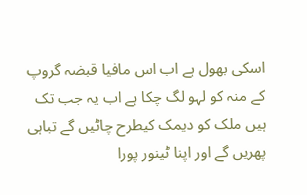اسکی بھول ہے اب اس مافیا قبضہ گروپ کے منہ کو لہو لگ چکا ہے اب یہ جب تک ہیں ملک کو دیمک کیطرح چاٹیں گے تباہی پھریں گے اور اپنا ٹینور پورا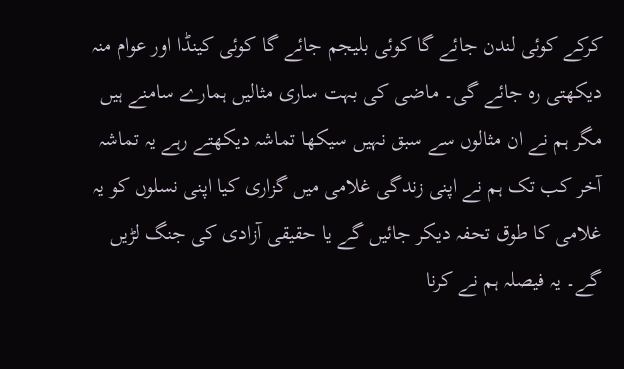کرکے کوئی لندن جائے گا کوئی بلیجم جائے گا کوئی کینڈا اور عوام منہ دیکھتی رہ جائے گی۔ ماضی کی بہت ساری مثالیں ہمارے سامنے ہیں مگر ہم نے ان مثالوں سے سبق نہیں سیکھا تماشہ دیکھتے رہے یہ تماشہ آخر کب تک ہم نے اپنی زندگی غلامی میں گزاری کیا اپنی نسلوں کو یہ غلامی کا طوق تحفہ دیکر جائیں گے یا حقیقی آزادی کی جنگ لڑیں گے۔ یہ فیصلہ ہم نے کرنا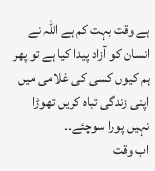ہے وقت بہت کم ہے اللہ نے انسان کو آزاد پیدا کیا ہے تو پھر ہم کیوں کسی کی غلامی میں اپنی زندگی تباہ کریں تھوڑا نہیں پورا سوچئے۔۔
اب وقت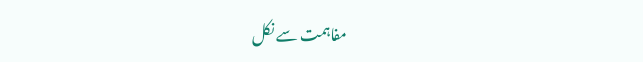مفاہمت سے نکل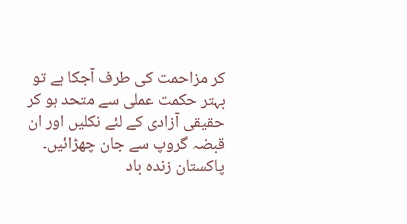کر مزاحمت کی طرف آجکا ہے تو بہتر حکمت عملی سے متحد ہو کر حقیقی آزادی کے لئے نکلیں اور ان قبضہ گروپ سے جان چھڑائیں۔
پاکستان زندہ باد